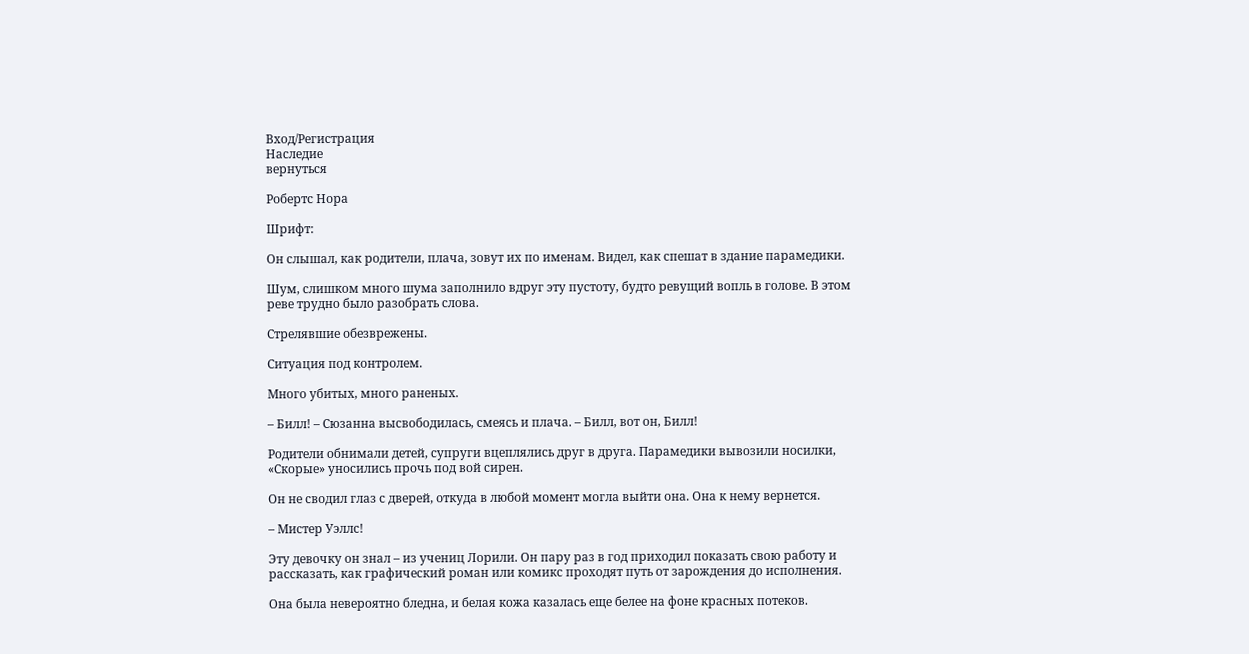Вход/Регистрация
Наследие
вернуться

Робертс Нора

Шрифт:

Он слышал, как родители, плача, зовут их по именам. Видел, как спешат в здание парамедики.

Шум, слишком много шума заполнило вдруг эту пустоту, будто ревущий вопль в голове. В этом реве трудно было разобрать слова.

Стрелявшие обезврежены.

Ситуация под контролем.

Много убитых, много раненых.

– Билл! – Сюзанна высвободилась, смеясь и плача. – Билл, вот он, Билл!

Родители обнимали детей, супруги вцеплялись друг в друга. Парамедики вывозили носилки, «Скорые» уносились прочь под вой сирен.

Он не сводил глаз с дверей, откуда в любой момент могла выйти она. Она к нему вернется.

– Мистер Уэллс!

Эту девочку он знал – из учениц Лорили. Он пару раз в год приходил показать свою работу и рассказать, как графический роман или комикс проходят путь от зарождения до исполнения.

Она была невероятно бледна, и белая кожа казалась еще белее на фоне красных потеков.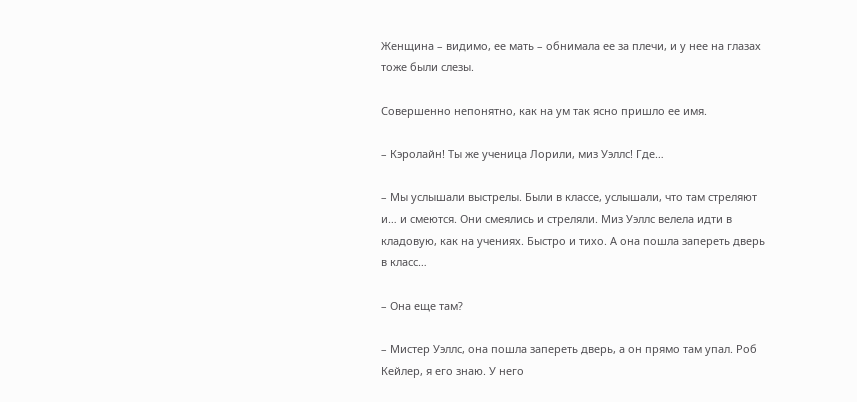Женщина – видимо, ее мать – обнимала ее за плечи, и у нее на глазах тоже были слезы.

Совершенно непонятно, как на ум так ясно пришло ее имя.

– Кэролайн! Ты же ученица Лорили, миз Уэллс! Где…

– Мы услышали выстрелы. Были в классе, услышали, что там стреляют и… и смеются. Они смеялись и стреляли. Миз Уэллс велела идти в кладовую, как на учениях. Быстро и тихо. А она пошла запереть дверь в класс…

– Она еще там?

– Мистер Уэллс, она пошла запереть дверь, а он прямо там упал. Роб Кейлер, я его знаю. У него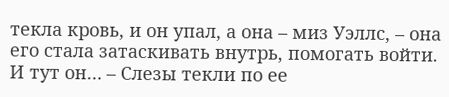текла кровь, и он упал, а она – миз Уэллс, – она его стала затаскивать внутрь, помогать войти. И тут он… – Слезы текли по ее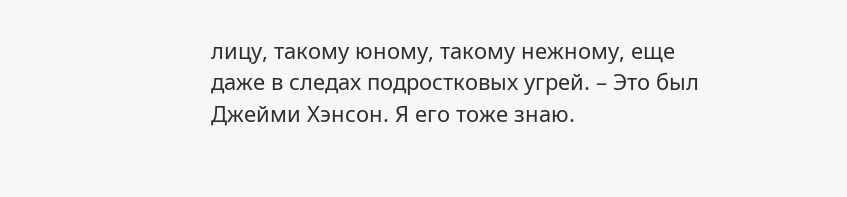лицу, такому юному, такому нежному, еще даже в следах подростковых угрей. – Это был Джейми Хэнсон. Я его тоже знаю.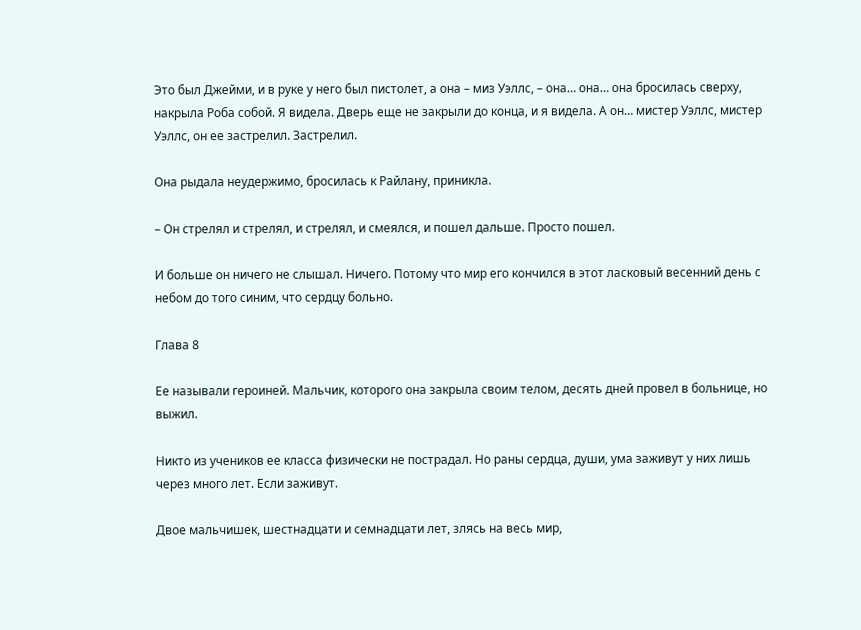Это был Джейми, и в руке у него был пистолет, а она – миз Уэллс, – она… она… она бросилась сверху, накрыла Роба собой. Я видела. Дверь еще не закрыли до конца, и я видела. А он… мистер Уэллс, мистер Уэллс, он ее застрелил. Застрелил.

Она рыдала неудержимо, бросилась к Райлану, приникла.

– Он стрелял и стрелял, и стрелял, и смеялся, и пошел дальше. Просто пошел.

И больше он ничего не слышал. Ничего. Потому что мир его кончился в этот ласковый весенний день с небом до того синим, что сердцу больно.

Глава 8

Ее называли героиней. Мальчик, которого она закрыла своим телом, десять дней провел в больнице, но выжил.

Никто из учеников ее класса физически не пострадал. Но раны сердца, души, ума заживут у них лишь через много лет. Если заживут.

Двое мальчишек, шестнадцати и семнадцати лет, злясь на весь мир,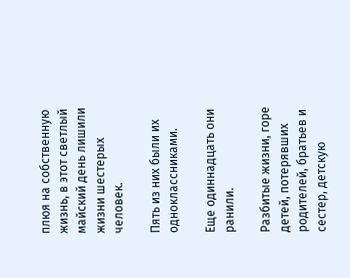плюя на собственную жизнь, в этот светлый майский день лишили жизни шестерых человек.

Пять из них были их одноклассниками.

Еще одиннадцать они ранили.

Разбитые жизни, горе детей, потерявших родителей, братьев и сестер, детскую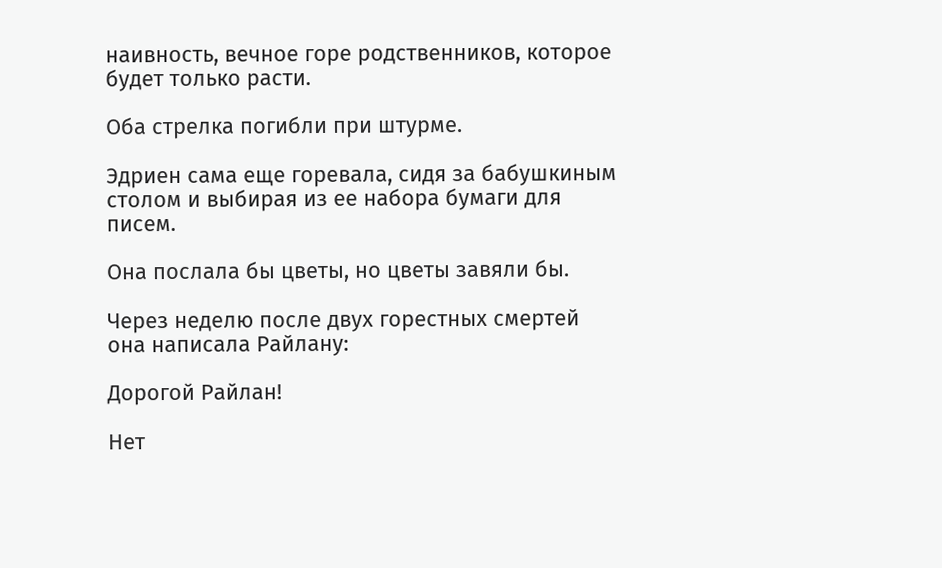наивность, вечное горе родственников, которое будет только расти.

Оба стрелка погибли при штурме.

Эдриен сама еще горевала, сидя за бабушкиным столом и выбирая из ее набора бумаги для писем.

Она послала бы цветы, но цветы завяли бы.

Через неделю после двух горестных смертей она написала Райлану:

Дорогой Райлан!

Нет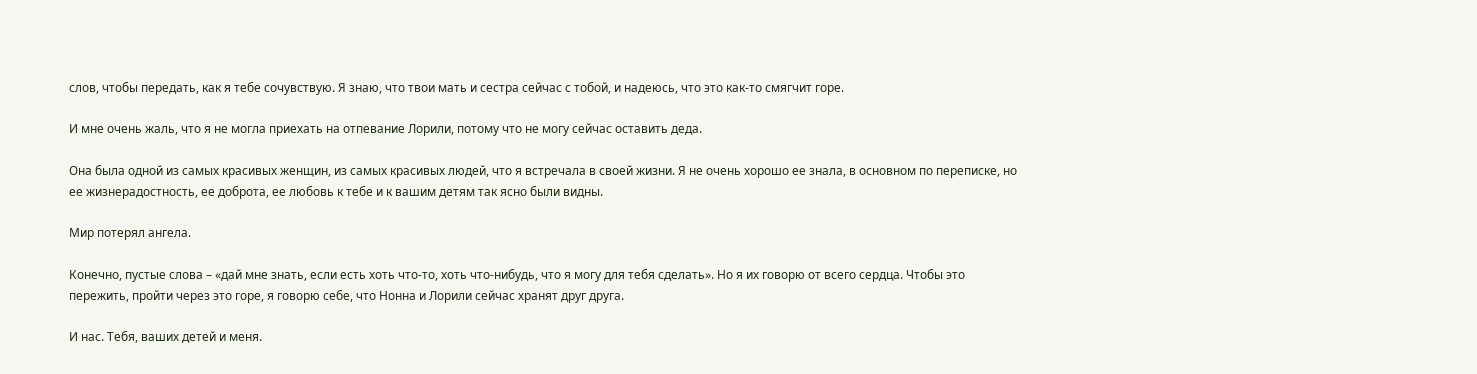слов, чтобы передать, как я тебе сочувствую. Я знаю, что твои мать и сестра сейчас с тобой, и надеюсь, что это как-то смягчит горе.

И мне очень жаль, что я не могла приехать на отпевание Лорили, потому что не могу сейчас оставить деда.

Она была одной из самых красивых женщин, из самых красивых людей, что я встречала в своей жизни. Я не очень хорошо ее знала, в основном по переписке, но ее жизнерадостность, ее доброта, ее любовь к тебе и к вашим детям так ясно были видны.

Мир потерял ангела.

Конечно, пустые слова – «дай мне знать, если есть хоть что-то, хоть что-нибудь, что я могу для тебя сделать». Но я их говорю от всего сердца. Чтобы это пережить, пройти через это горе, я говорю себе, что Нонна и Лорили сейчас хранят друг друга.

И нас. Тебя, ваших детей и меня.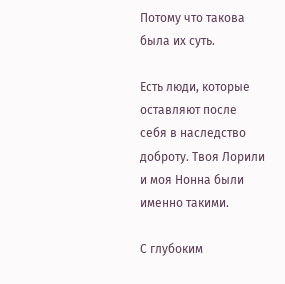Потому что такова была их суть.

Есть люди, которые оставляют после себя в наследство доброту. Твоя Лорили и моя Нонна были именно такими.

С глубоким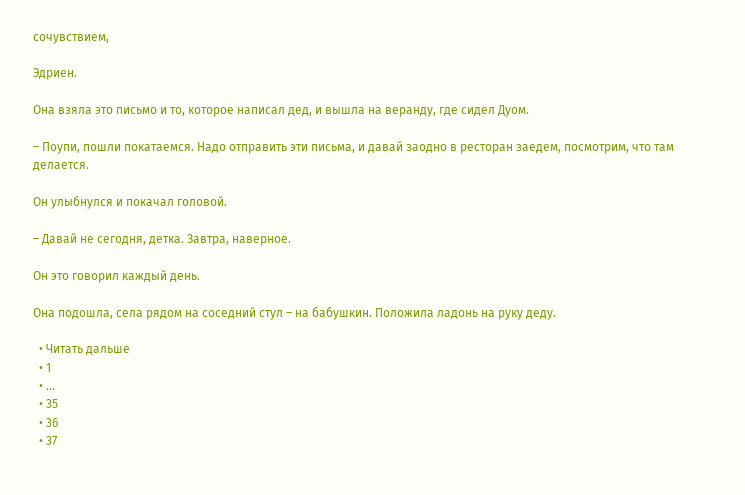сочувствием,

Эдриен.

Она взяла это письмо и то, которое написал дед, и вышла на веранду, где сидел Дуом.

– Поупи, пошли покатаемся. Надо отправить эти письма, и давай заодно в ресторан заедем, посмотрим, что там делается.

Он улыбнулся и покачал головой.

– Давай не сегодня, детка. Завтра, наверное.

Он это говорил каждый день.

Она подошла, села рядом на соседний стул – на бабушкин. Положила ладонь на руку деду.

  • Читать дальше
  • 1
  • ...
  • 35
  • 36
  • 37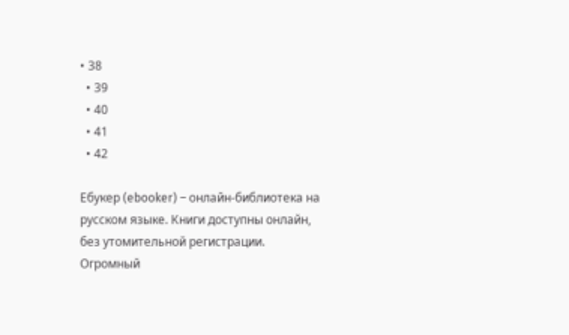• 38
  • 39
  • 40
  • 41
  • 42

Ебукер (ebooker) – онлайн-библиотека на русском языке. Книги доступны онлайн, без утомительной регистрации. Огромный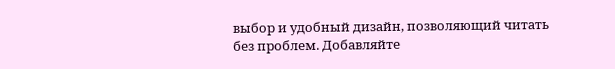выбор и удобный дизайн, позволяющий читать без проблем. Добавляйте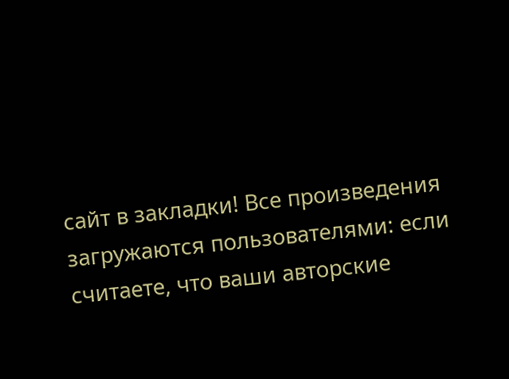сайт в закладки! Все произведения загружаются пользователями: если считаете, что ваши авторские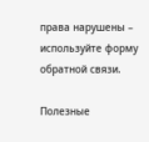права нарушены – используйте форму обратной связи.

Полезные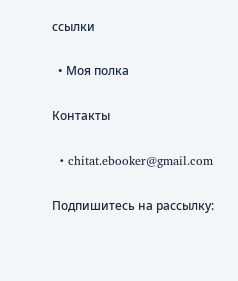ссылки

  • Моя полка

Контакты

  • chitat.ebooker@gmail.com

Подпишитесь на рассылку: